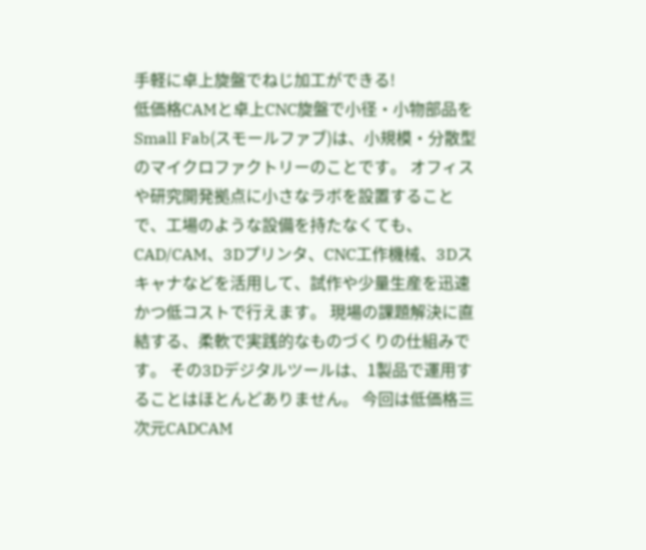手軽に卓上旋盤でねじ加工ができる!
低価格CAMと卓上CNC旋盤で小径・小物部品を
Small Fab(スモールファブ)は、小規模・分散型のマイクロファクトリーのことです。 オフィスや研究開発拠点に小さなラボを設置することで、工場のような設備を持たなくても、CAD/CAM、3Dプリンタ、CNC工作機械、3Dスキャナなどを活用して、試作や少量生産を迅速かつ低コストで行えます。 現場の課題解決に直結する、柔軟で実践的なものづくりの仕組みです。 その3Dデジタルツールは、1製品で運用することはほとんどありません。 今回は低価格三次元CADCAM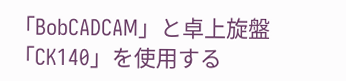「BobCADCAM」と卓上旋盤「CK140」を使用する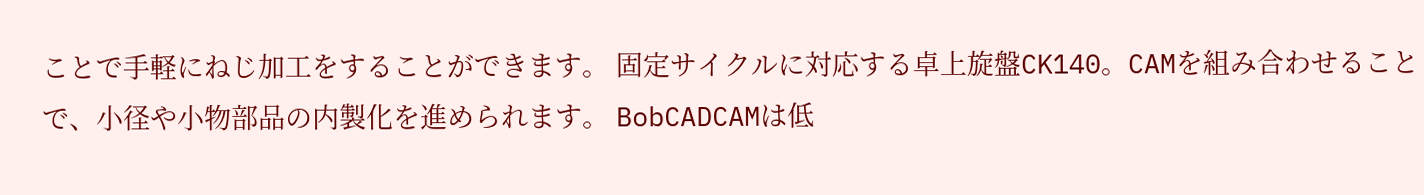ことで手軽にねじ加工をすることができます。 固定サイクルに対応する卓上旋盤CK140。CAMを組み合わせることで、小径や小物部品の内製化を進められます。 BobCADCAMは低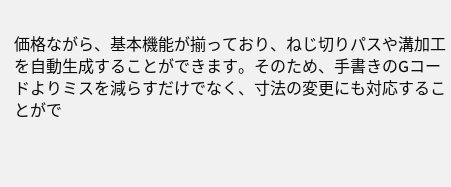価格ながら、基本機能が揃っており、ねじ切りパスや溝加工を自動生成することができます。そのため、手書きのGコードよりミスを減らすだけでなく、寸法の変更にも対応することがで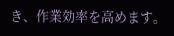き、作業効率を高めます。